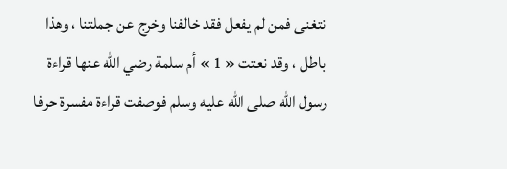نتغنى فمن لم يفعل فقد خالفنا وخرج عن جملتنا ، وهذا باطل ، وقد نعتت « 1 » أم سلمة رضي اللّه عنها قراءة رسول اللّه صلى اللّه عليه وسلم فوصفت قراءة مفسرة حرفا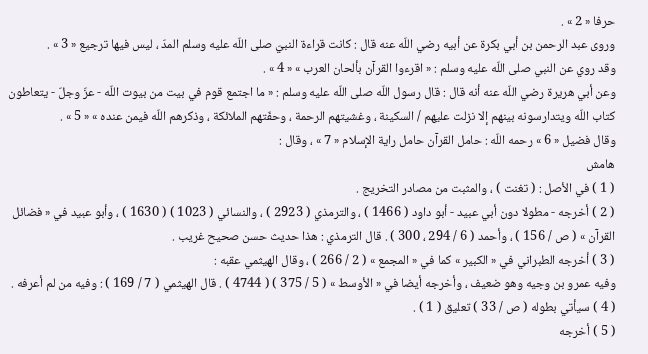حرفا « 2 » .
وروى عبد الرحمن بن أبي بكرة عن أبيه رضي اللّه عنه قال : كانت قراءة النبيّ صلى اللّه عليه وسلم المدّ ، ليس فيها ترجيع « 3 » .
وقد روي عن النبي صلى اللّه عليه وسلم : « اقرءوا القرآن بألحان العرب » « 4 » .
وعن أبي هريرة رضي اللّه عنه أنه قال : قال رسول اللّه صلى اللّه عليه وسلم : « ما اجتمع قوم في بيت من بيوت اللّه - عزّ وجلّ - يتعاطون كتاب اللّه ويتدارسونه بينهم إلا نزلت عليهم / السكينة ، وغشيتهم الرحمة ، وحفّتهم الملائكة ، وذكرهم اللّه فيمن عنده » « 5 » .
وقال فضيل « 6 » رحمه اللّه : حامل القرآن حامل راية الإسلام « 7 » ، وقال :
هامش
( 1 ) في الأصل : ( تغنت ) ، والمثبت من مصادر التخريج .
( 2 ) أخرجه - مطولا دون أبي عبيد - أبو داود ( 1466 ) ، والترمذي ( 2923 ) ، والنسائي ( 1023 ) ( 1630 ) ، وأبو عبيد في « فضائل القرآن » ( ص / 156 ) ، وأحمد ( 6 / 294 ، 300 ) . قال الترمذي : هذا حديث حسن صحيح غريب .
( 3 ) أخرجه الطبراني في « الكبير » كما في « المجمع » ( 2 / 266 ) ، وقال الهيثمي عقبه :
وفيه عمرو بن وجيه وهو ضعيف ، وأخرجه أيضا في « الأوسط » ( 5 / 375 ) ( 4744 ) . قال الهيثمي ( 7 / 169 ) : وفيه من لم أعرفه .
( 4 ) سيأتي بطوله ( ص / 33 ) تعليق ( 1 ) .
( 5 ) أخرجه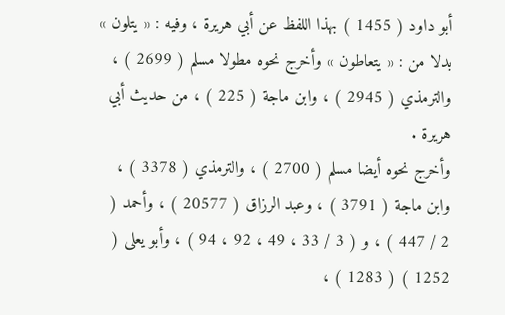أبو داود ( 1455 ) بهذا اللفظ عن أبي هريرة ، وفيه : « يتلون » بدلا من : « يتعاطون » وأخرج نحوه مطولا مسلم ( 2699 ) ، والترمذي ( 2945 ) ، وابن ماجة ( 225 ) ، من حديث أبي هريرة .
وأخرج نحوه أيضا مسلم ( 2700 ) ، والترمذي ( 3378 ) ، وابن ماجة ( 3791 ) ، وعبد الرزاق ( 20577 ) ، وأحمد ( 2 / 447 ) ، و ( 3 / 33 ، 49 ، 92 ، 94 ) ، وأبو يعلى ( 1252 ) ( 1283 ) ،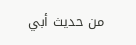من حديث أبي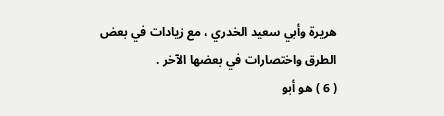هريرة وأبي سعيد الخدري ، مع زيادات في بعض الطرق واختصارات في بعضها الآخر .
( 6 ) هو أبو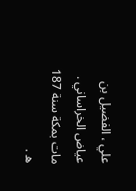علي ، الفضيل بن عياض الخراساني . مات بمكة سنة 187 ه .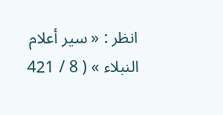انظر : « سير أعلام النبلاء » ( 8 / 421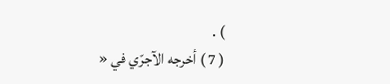) .
( 7 ) أخرجه الآجرّي في «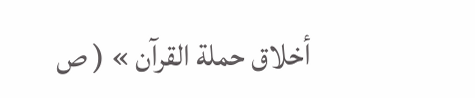أخلاق حملة القرآن » ( ص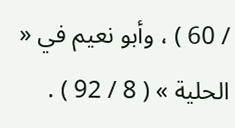/ 60 ) ، وأبو نعيم في « الحلية » ( 8 / 92 ) .